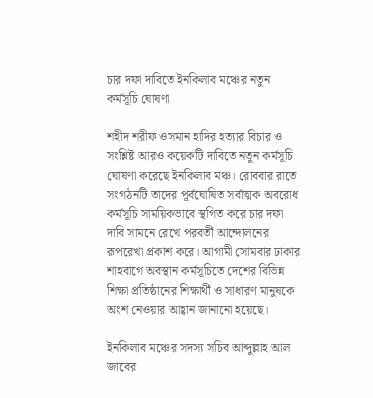চার দফা দাবিতে ইনকিলাব মঞ্চের নতুন কর্মসূচি ঘোষণা

শহীদ শরীফ ওসমান হাদির হত্যার বিচার ও সংশ্লিষ্ট আরও কয়েকটি দাবিতে নতুন কর্মসূচি ঘোষণা করেছে ইনকিলাব মঞ্চ। রোববার রাতে সংগঠনটি তাদের পূর্বঘোষিত সর্বাত্মক অবরোধ কর্মসূচি সাময়িকভাবে স্থগিত করে চার দফা দাবি সামনে রেখে পরবর্তী আন্দোলনের রূপরেখা প্রকাশ করে। আগামী সোমবার ঢাকার শাহবাগে অবস্থান কর্মসূচিতে দেশের বিভিন্ন শিক্ষা প্রতিষ্ঠানের শিক্ষার্থী ও সাধারণ মানুষকে অংশ নেওয়ার আহ্বান জানানো হয়েছে।

ইনকিলাব মঞ্চের সদস্য সচিব আব্দুল্লাহ আল জাবের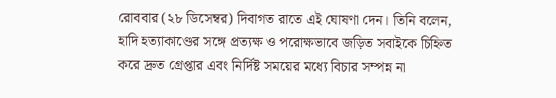রোববার (২৮ ডিসেম্বর) দিবাগত রাতে এই ঘোষণা দেন। তিনি বলেন, হাদি হত্যাকাণ্ডের সঙ্গে প্রত্যক্ষ ও পরোক্ষভাবে জড়িত সবাইকে চিহ্নিত করে দ্রুত গ্রেপ্তার এবং নির্দিষ্ট সময়ের মধ্যে বিচার সম্পন্ন না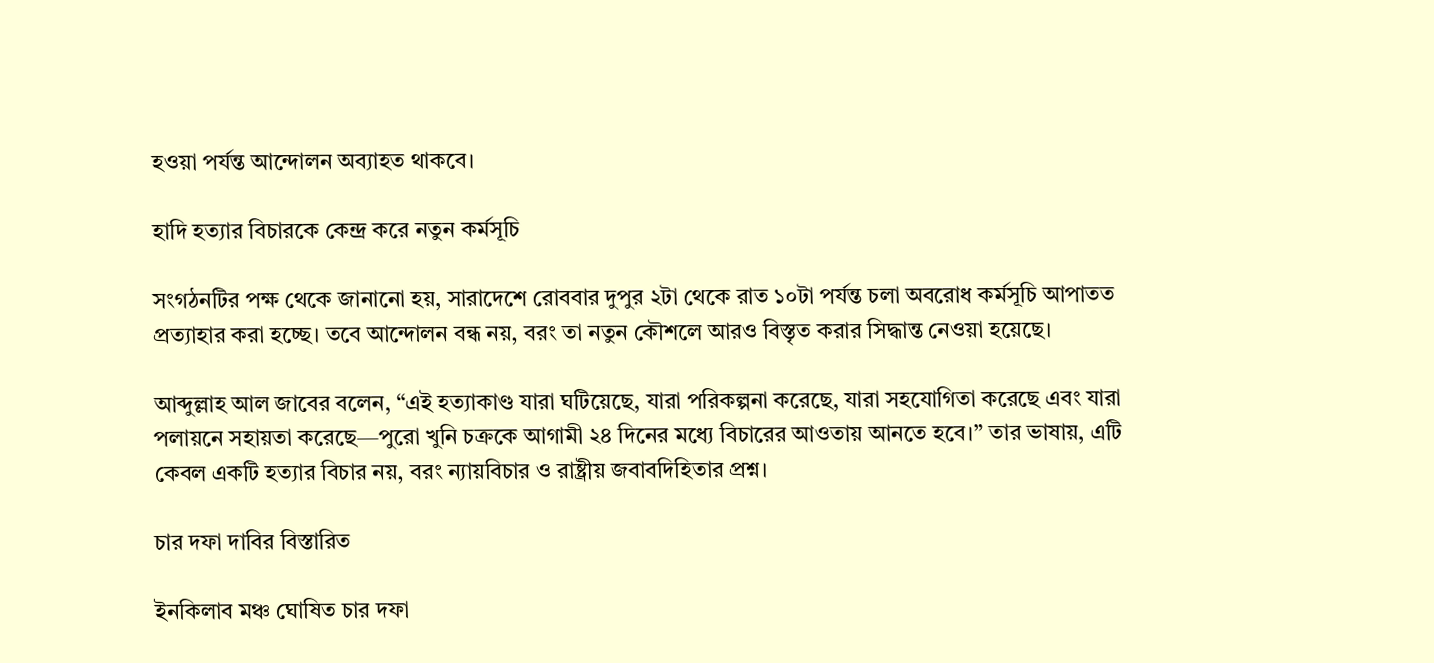হওয়া পর্যন্ত আন্দোলন অব্যাহত থাকবে।

হাদি হত্যার বিচারকে কেন্দ্র করে নতুন কর্মসূচি

সংগঠনটির পক্ষ থেকে জানানো হয়, সারাদেশে রোববার দুপুর ২টা থেকে রাত ১০টা পর্যন্ত চলা অবরোধ কর্মসূচি আপাতত প্রত্যাহার করা হচ্ছে। তবে আন্দোলন বন্ধ নয়, বরং তা নতুন কৌশলে আরও বিস্তৃত করার সিদ্ধান্ত নেওয়া হয়েছে।

আব্দুল্লাহ আল জাবের বলেন, “এই হত্যাকাণ্ড যারা ঘটিয়েছে, যারা পরিকল্পনা করেছে, যারা সহযোগিতা করেছে এবং যারা পলায়নে সহায়তা করেছে—পুরো খুনি চক্রকে আগামী ২৪ দিনের মধ্যে বিচারের আওতায় আনতে হবে।” তার ভাষায়, এটি কেবল একটি হত্যার বিচার নয়, বরং ন্যায়বিচার ও রাষ্ট্রীয় জবাবদিহিতার প্রশ্ন।

চার দফা দাবির বিস্তারিত

ইনকিলাব মঞ্চ ঘোষিত চার দফা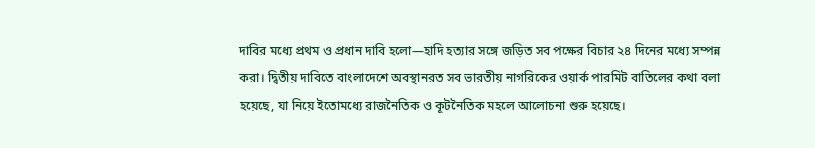দাবির মধ্যে প্রথম ও প্রধান দাবি হলো—হাদি হত্যার সঙ্গে জড়িত সব পক্ষের বিচার ২৪ দিনের মধ্যে সম্পন্ন করা। দ্বিতীয় দাবিতে বাংলাদেশে অবস্থানরত সব ভারতীয় নাগরিকের ওয়ার্ক পারমিট বাতিলের কথা বলা হয়েছে, যা নিয়ে ইতোমধ্যে রাজনৈতিক ও কূটনৈতিক মহলে আলোচনা শুরু হয়েছে।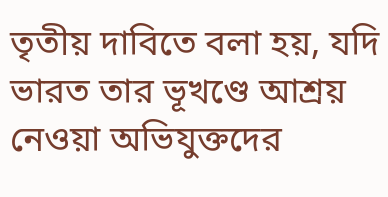তৃতীয় দাবিতে বলা হয়, যদি ভারত তার ভূখণ্ডে আশ্রয় নেওয়া অভিযুক্তদের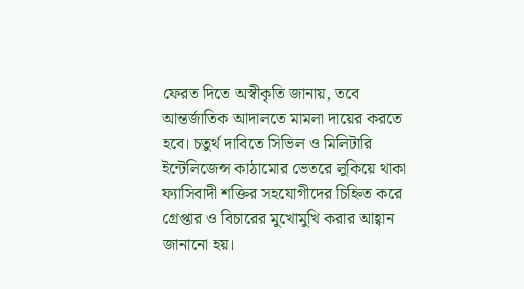ফেরত দিতে অস্বীকৃতি জানায়, তবে আন্তর্জাতিক আদালতে মামলা দায়ের করতে হবে। চতুর্থ দাবিতে সিভিল ও মিলিটারি ইন্টেলিজেন্স কাঠামোর ভেতরে লুকিয়ে থাকা ফ্যাসিবাদী শক্তির সহযোগীদের চিহ্নিত করে গ্রেপ্তার ও বিচারের মুখোমুখি করার আহ্বান জানানো হয়।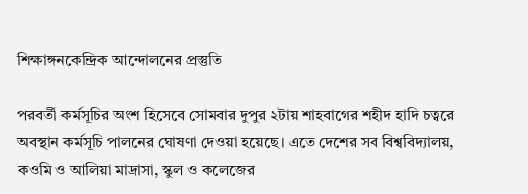শিক্ষাঙ্গনকেন্দ্রিক আন্দোলনের প্রস্তুতি

পরবর্তী কর্মসূচির অংশ হিসেবে সোমবার দুপুর ২টায় শাহবাগের শহীদ হাদি চত্বরে অবস্থান কর্মসূচি পালনের ঘোষণা দেওয়া হয়েছে। এতে দেশের সব বিশ্ববিদ্যালয়, কওমি ও আলিয়া মাদ্রাসা, স্কুল ও কলেজের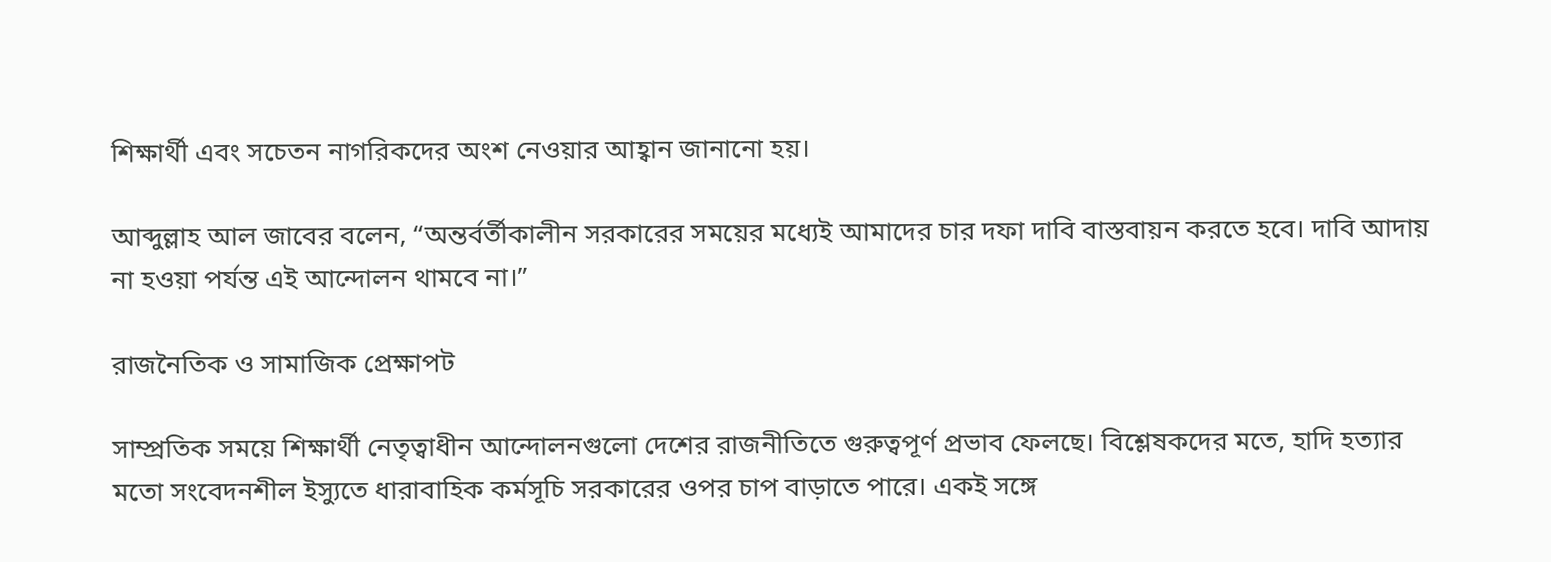শিক্ষার্থী এবং সচেতন নাগরিকদের অংশ নেওয়ার আহ্বান জানানো হয়।

আব্দুল্লাহ আল জাবের বলেন, “অন্তর্বর্তীকালীন সরকারের সময়ের মধ্যেই আমাদের চার দফা দাবি বাস্তবায়ন করতে হবে। দাবি আদায় না হওয়া পর্যন্ত এই আন্দোলন থামবে না।”

রাজনৈতিক ও সামাজিক প্রেক্ষাপট

সাম্প্রতিক সময়ে শিক্ষার্থী নেতৃত্বাধীন আন্দোলনগুলো দেশের রাজনীতিতে গুরুত্বপূর্ণ প্রভাব ফেলছে। বিশ্লেষকদের মতে, হাদি হত্যার মতো সংবেদনশীল ইস্যুতে ধারাবাহিক কর্মসূচি সরকারের ওপর চাপ বাড়াতে পারে। একই সঙ্গে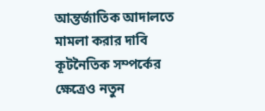আন্তর্জাতিক আদালতে মামলা করার দাবি কূটনৈতিক সম্পর্কের ক্ষেত্রেও নতুন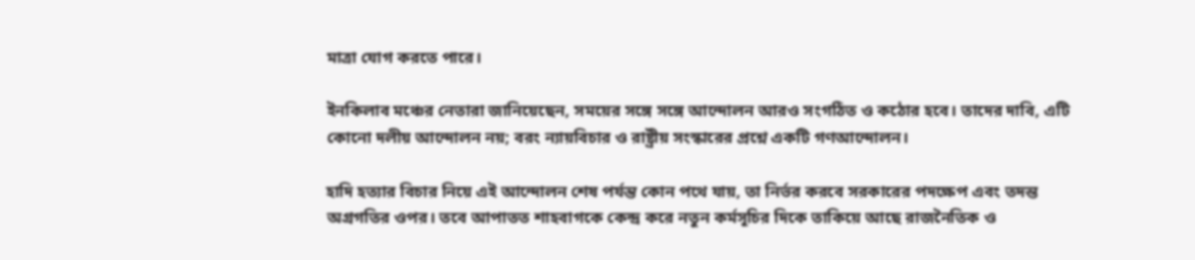মাত্রা যোগ করতে পারে।

ইনকিলাব মঞ্চের নেতারা জানিয়েছেন, সময়ের সঙ্গে সঙ্গে আন্দোলন আরও সংগঠিত ও কঠোর হবে। তাদের দাবি, এটি কোনো দলীয় আন্দোলন নয়; বরং ন্যায়বিচার ও রাষ্ট্রীয় সংস্কারের প্রশ্নে একটি গণআন্দোলন।

হাদি হত্যার বিচার নিয়ে এই আন্দোলন শেষ পর্যন্ত কোন পথে যায়, তা নির্ভর করবে সরকারের পদক্ষেপ এবং তদন্ত অগ্রগতির ওপর। তবে আপাতত শাহবাগকে কেন্দ্র করে নতুন কর্মসূচির দিকে তাকিয়ে আছে রাজনৈতিক ও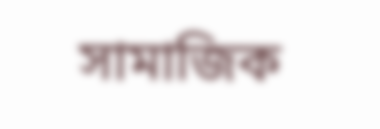সামাজিক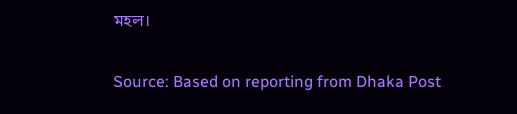মহল।

Source: Based on reporting from Dhaka Post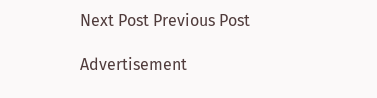Next Post Previous Post

Advertisement